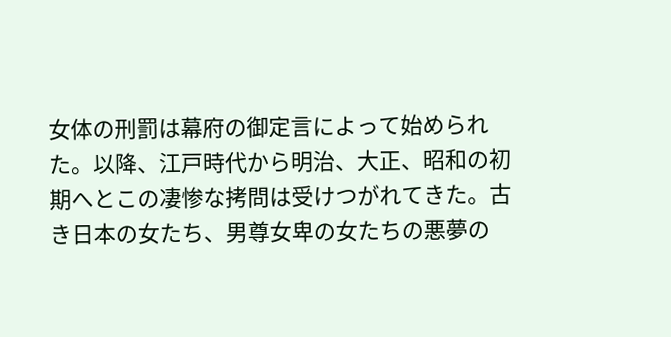女体の刑罰は幕府の御定言によって始められた。以降、江戸時代から明治、大正、昭和の初期へとこの凄惨な拷問は受けつがれてきた。古き日本の女たち、男尊女卑の女たちの悪夢の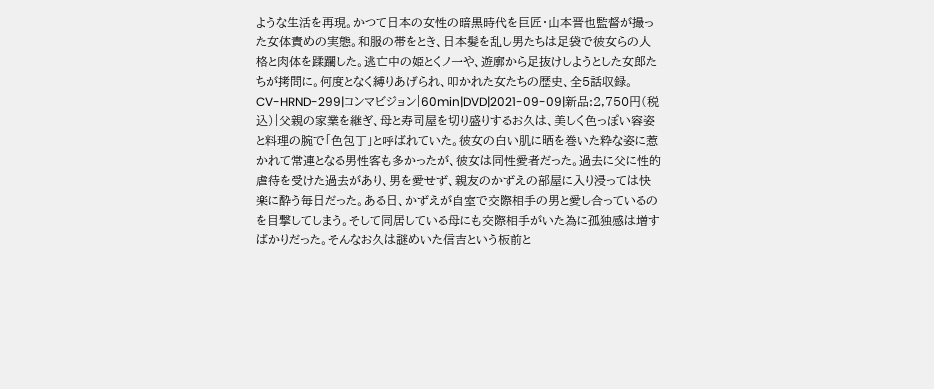ような生活を再現。かつて日本の女性の暗黒時代を巨匠・山本晋也監督が撮った女体責めの実態。和服の帯をとき、日本髪を乱し男たちは足袋で彼女らの人格と肉体を蹂躙した。逃亡中の姫とくノ一や、遊廓から足抜けしようとした女郎たちが拷問に。何度となく縛りあげられ、叩かれた女たちの歴史、全5話収録。
CV-HRND-299|コンマビジョン|60min|DVD|2021-09-09|新品:2,750円(税込)|父親の家業を継ぎ、母と寿司屋を切り盛りするお久は、美しく色っぽい容姿と料理の腕で「色包丁」と呼ばれていた。彼女の白い肌に晒を巻いた粋な姿に惹かれて常連となる男性客も多かったが、彼女は同性愛者だった。過去に父に性的虐待を受けた過去があり、男を愛せず、親友のかずえの部屋に入り浸っては快楽に酔う毎日だった。ある日、かずえが自室で交際相手の男と愛し合っているのを目撃してしまう。そして同居している母にも交際相手がいた為に孤独感は増すばかりだった。そんなお久は謎めいた信吉という板前と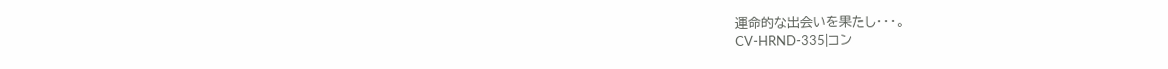運命的な出会いを果たし・・・。
CV-HRND-335|コン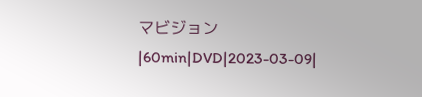マビジョン|60min|DVD|2023-03-09|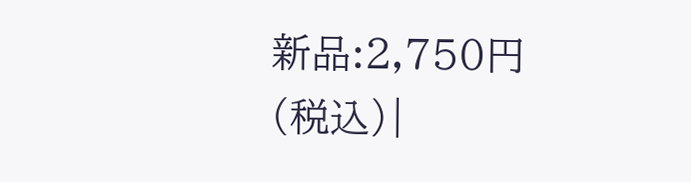新品:2,750円(税込)|